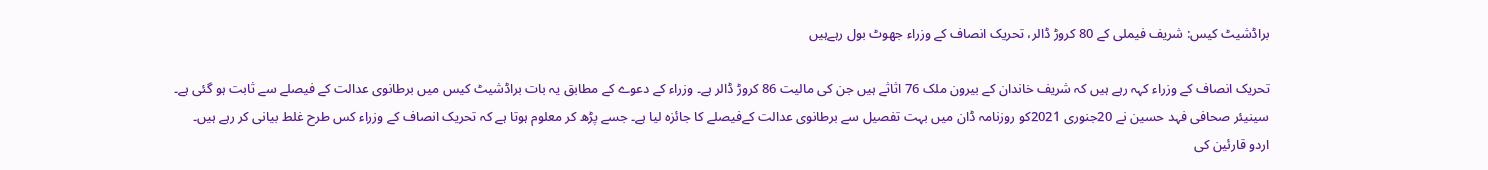براڈشیٹ کیس: شریف فیملی کے 80 کروڑ ڈالر، تحریک انصاف کے وزراء جھوٹ بول رہےہیں

تحریک انصاف کے وزراء کہہ رہے ہیں کہ شریف خاندان کے بیرون ملک 76 اثاثے ہیں جن کی مالیت 86 کروڑ ڈالر ہے۔ وزراء کے دعوے کے مطابق یہ بات براڈشیٹ کیس میں برطانوی عدالت کے فیصلے سے ثابت ہو گئی ہے۔
سینیئر صحافی فہد حسین نے 20جنوری 2021کو روزنامہ ڈان میں بہت تفصیل سے برطانوی عدالت کےفیصلے کا جائزہ لیا ہے۔ جسے پڑھ کر معلوم ہوتا ہے کہ تحریک انصاف کے وزراء کس طرح غلط بیانی کر رہے ہیں۔
اردو قارئین کی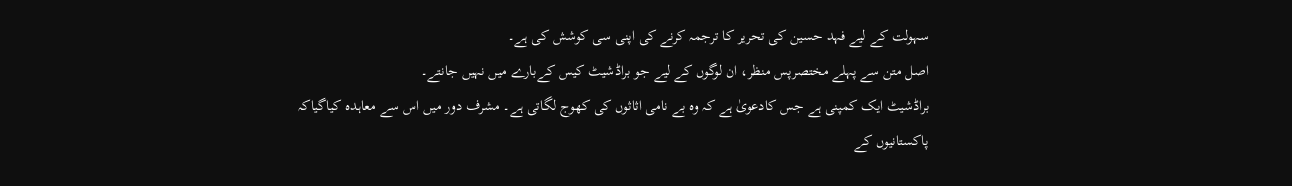سہولت کے لیے فہد حسین کی تحریر کا ترجمہ کرنے کی اپنی سی کوشش کی ہے۔
اصل متن سے پہلے مختصرپس منظر، ان لوگوں کے لیے جو براڈشیٹ کیس کےبارے میں نہیں جانتے۔
براڈشیٹ ایک کمپنی ہے جس کادعویٰ ہے کہ وہ بے نامی اثاثوں کی کھوج لگاتی ہے۔ مشرف دور میں اس سے معاہدہ کیاگیاکہ پاکستانیوں کے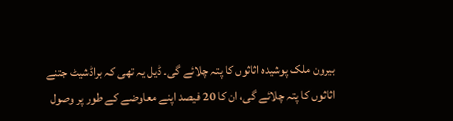بیرون ملک پوشیدہ اثاثوں کا پتہ چلائے گی۔ ڈیل یہ تھی کہ براڈشیٹ جتنے اثاثوں کا پتہ چلائے گی، ان کا 20 فیصد اپنے معاوضے کے طور پر وصول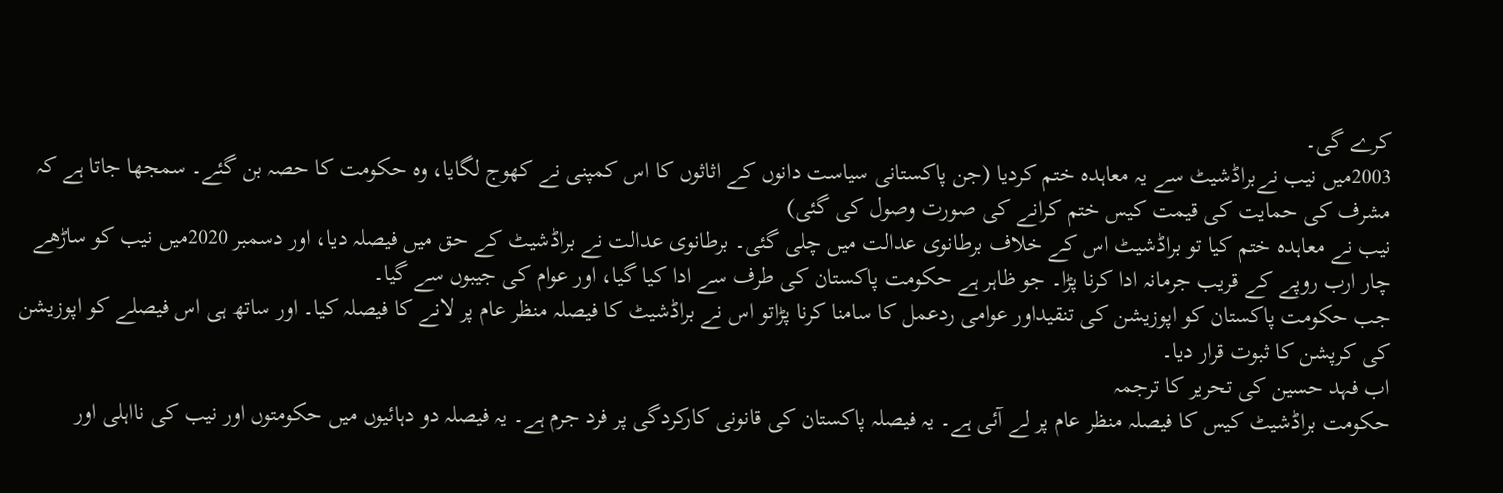کرے گی۔
2003میں نیب نےبراڈشیٹ سے یہ معاہدہ ختم کردیا (جن پاکستانی سیاست دانوں کے اثاثوں کا اس کمپنی نے کھوج لگایا، وہ حکومت کا حصہ بن گئے۔ سمجھا جاتا ہے کہ مشرف کی حمایت کی قیمت کیس ختم کرانے کی صورت وصول کی گئی)
نیب نے معاہدہ ختم کیا تو براڈشیٹ اس کے خلاف برطانوی عدالت میں چلی گئی۔ برطانوی عدالت نے براڈشیٹ کے حق میں فیصلہ دیا، اور دسمبر 2020میں نیب کو ساڑھے چار ارب روپے کے قریب جرمانہ ادا کرنا پڑا۔ جو ظاہر ہے حکومت پاکستان کی طرف سے ادا کیا گیا، اور عوام کی جیبوں سے گیا۔
جب حکومت پاکستان کو اپوزیشن کی تنقیداور عوامی ردعمل کا سامنا کرنا پڑاتو اس نے براڈشیٹ کا فیصلہ منظر عام پر لانے کا فیصلہ کیا۔ اور ساتھ ہی اس فیصلے کو اپوزیشن کی کرپشن کا ثبوت قرار دیا۔
اب فہد حسین کی تحریر کا ترجمہ
حکومت براڈشیٹ کیس کا فیصلہ منظر عام پر لے آئی ہے۔ یہ فیصلہ پاکستان کی قانونی کارکردگی پر فرد جرم ہے۔ یہ فیصلہ دو دہائیوں میں حکومتوں اور نیب کی نااہلی اور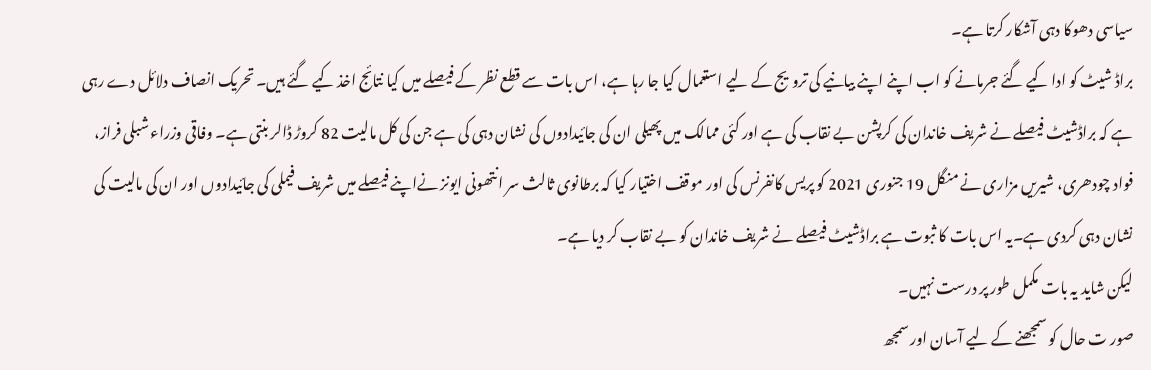سیاسی دھوکا دہی آشکار کرتا ہے۔
براڈ شیٹ کو ادا کیے گئے جرمانے کو اب اپنے اپنے بیانیے کی ترویج کے لیے استعمال کیا جا رہا ہے، اس بات سے قطع نظر کے فیصلے میں کیا نتائج اخذ کیے گئے ہیں۔ تحریک انصاف دلائل دے رہی ہے کہ براڈشیٹ فیصلے نے شریف خاندان کی کرپشن بے نقاب کی ہے اور کئی ممالک میں پھیلی ان کی جائیدادوں کی نشان دہی کی ہے جن کی کل مالیت 82 کروڑ ڈالر بنتی ہے۔ وفاقی وزراء شبلی فراز، فواد چودھری، شیریں مزاری نے منگل 19 جنوری 2021 کو پریس کانفرنس کی اور موقف اختیار کیا کہ برطانوی ثالث سر انتھونی ایونز نےاپنے فیصلے میں شریف فیملی کی جائیدادوں اور ان کی مالیت کی نشان دہی کردی ہے۔یہ اس بات کا ثبوت ہے براڈشیٹ فیصلے نے شریف خاندان کو بے نقاب کر دیا ہے۔
لیکن شاید یہ بات مکمل طور پر درست نہیں۔
صور ت حال کو سمجھنے کے لیے آسان اور سمجھ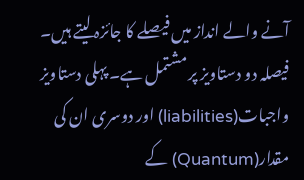آنے والے انداز میں فیصلے کا جائزہ لیتے ہیں۔
فیصلہ دو دستاویز پر مشتمل ہے۔ پہلی دستاویز واجبات(liabilities) اور دوسری ان کی مقدار(Quantum) کے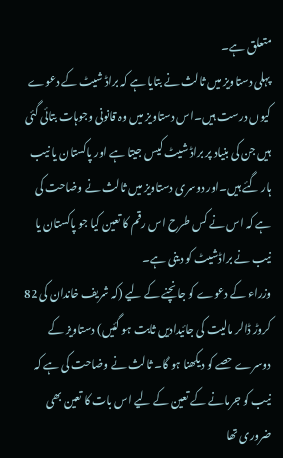متعلق ہے۔
پہلی دستاویز میں ثالث نے بتایا ہے کہ براڈ شیٹ کے دعوے کیوں درست ہیں۔اس دستاویز میں وہ قانونی وجوہات بتائی گئی ہیں جن کی بنیاد پر براڈ شیٹ کیس جیتا ہے اور پاکستان یا نیب ہار گئے ہیں۔اور دوسری دستاویز میں ثالث نے وضاحت کی ہے کہ اس نے کس طرح اس رقم کا تعین کیا جو پاکستان یا نیب نے براڈشیٹ کو دینی ہے۔
وزراء کے دعوے کو جانچنے کے لیے (کہ شریف خاندان کی 82 کروڑ ڈالر مالیت کی جائیدادیں ثابت ہو گئیں) دستاویز کے دوسرے حصے کو دیکھنا ہو گا۔ ثالث نے وضاحت کی ہے کہ نیب کو جرمانے کے تعین کے لیے اس بات کا تعین بھی ضروری تھا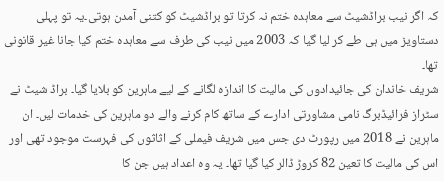کہ اگر نیب براڈشیٹ سے معاہدہ ختم نہ کرتا تو براڈشیٹ کو کتنی آمدن ہوتی۔یہ تو پہلی دستاویز میں ہی طے کر لیا گیا کہ 2003 میں نیب کی طرف سے معاہدہ ختم کیا جانا غیر قانونی تھا۔
شریف خاندان کی جائیدادوں کی مالیت کا اندازہ لگانے کے لیے ماہرین کو بلایا گیا۔ براڈ شیٹ نے سٹراز فرائیڈبرگ نامی مشاورتی ادارے کے ساتھ کام کرنے والے دو ماہرین کی خدمات لیں۔ ان ماہرین نے 2018 میں رپورٹ دی جس میں شریف فیملی کے اثاثوں کی فہرست موجود تھی اور اس کی مالیت کا تعین 82 کروڑ ڈالر کیا گیا تھا۔ یہ وہ اعداد ہیں جن کا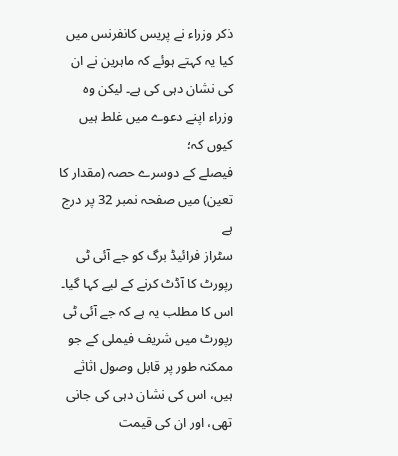ذکر وزراء نے پریس کانفرنس میں کیا یہ کہتے ہوئے کہ ماہرین نے ان کی نشان دہی کی ہے۔ لیکن وہ وزراء اپنے دعوے میں غلط ہیں کیوں کہ؛
فیصلے کے دوسرے حصہ (مقدار کا تعین) میں صفحہ نمبر 32 پر درج ہے
سٹراز فرائیڈ برگ کو جے آئی ٹی رپورٹ کا آڈٹ کرنے کے لیے کہا گیا۔ اس کا مطلب یہ ہے کہ جے آئی ٹی رپورٹ میں شریف فیملی کے جو ممکنہ طور پر قابل وصول اثاثے ہیں، اس کی نشان دہی کی جانی تھی، اور ان کی قیمت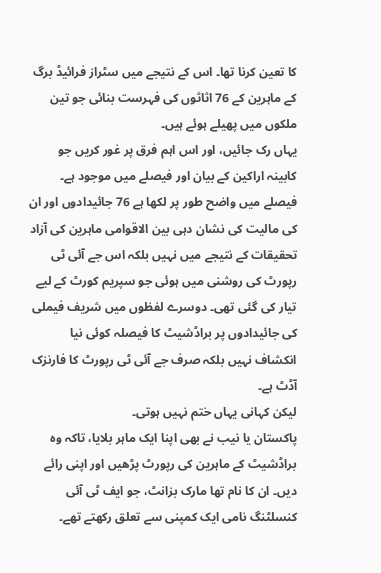کا تعین کرنا تھا۔ اس کے نتیجے میں سٹراز فرائیڈ برگ کے ماہرین کے 76 اثاثوں کی فہرست بنائی جو تین ملکوں میں پھیلے ہوئے ہیں۔
یہاں رک جائیں، اور اس اہم فرق پر غور کریں جو کابینہ اراکین کے بیان اور فیصلے میں موجود ہے۔ فیصلے میں واضح طور پر لکھا ہے 76 جائیدادوں اور ان کی مالیت کی نشان دہی بین الاقوامی ماہرین کی آزاد تحقیقات کے نتیجے میں نہیں بلکہ اس جے آئی ٹی رپورٹ کی روشنی میں ہوئی جو سپریم کورٹ کے لیے تیار کی گئی تھی۔ دوسرے لفظوں میں شریف فیملی کی جائیدادوں پر براڈشیٹ کا فیصلہ کوئی نیا انکشاف نہیں بلکہ صرف جے آئی ٹی رپورٹ کا فارنزک آڈٹ ہے۔
لیکن کہانی یہاں ختم نہیں ہوتی۔
پاکستان یا نیب نے بھی اپنا ایک ماہر بلایا، تاکہ وہ براڈشیٹ کے ماہرین کی رپورٹ پڑھیں اور اپنی رائے دیں۔ ان کا نام تھا مارک بزانٹ، جو ایف ٹی آئی کنسلٹنگ نامی ایک کمپنی سے تعلق رکھتے تھے۔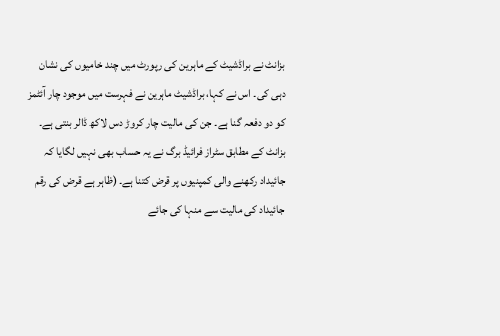بزانٹ نے براڈشیٹ کے ماہرین کی رپورٹ میں چند خامیوں کی نشان دہی کی۔ اس نے کہا، براڈشیٹ ماہرین نے فہرست میں موجود چار آئٹمز کو دو دفعہ گنا ہے۔ جن کی مالیت چار کروڑ دس لاکھ ڈالر بنتی ہے۔ بزانٹ کے مطابق سٹراز فرائیڈ برگ نے یہ حساب بھی نہیں لگایا کہ جائیداد رکھنے والی کمپنیوں پر قرض کتنا ہے۔ (ظاہر ہے قرض کی رقم جائیداد کی مالیت سے منہا کی جائے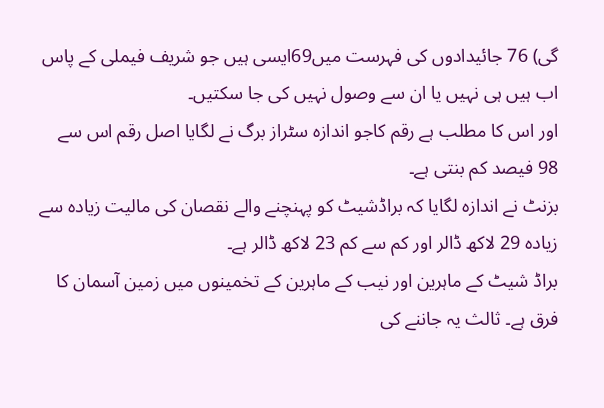گی) 76 جائیدادوں کی فہرست میں69ایسی ہیں جو شریف فیملی کے پاس اب ہیں ہی نہیں یا ان سے وصول نہیں کی جا سکتیں۔
اور اس کا مطلب ہے رقم کاجو اندازہ سٹراز برگ نے لگایا اصل رقم اس سے 98 فیصد کم بنتی ہے۔
بزنٹ نے اندازہ لگایا کہ براڈشیٹ کو پہنچنے والے نقصان کی مالیت زیادہ سے زیادہ 29 لاکھ ڈالر اور کم سے کم 23 لاکھ ڈالر ہے۔
براڈ شیٹ کے ماہرین اور نیب کے ماہرین کے تخمینوں میں زمین آسمان کا فرق ہے۔ ثالث یہ جاننے کی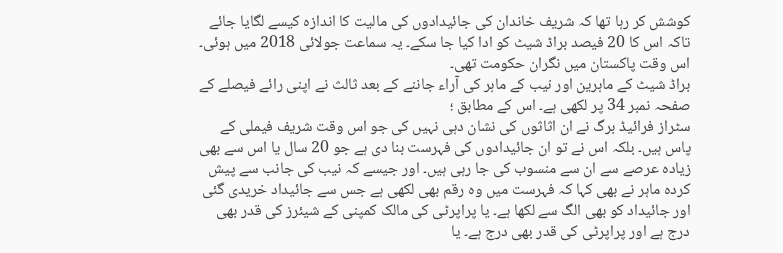کوشش کر رہا تھا کہ شریف خاندان کی جائیدادوں کی مالیت کا اندازہ کیسے لگایا جائے تاکہ اس کا 20 فیصد براڈ شیٹ کو ادا کیا جا سکے۔ یہ سماعت جولائی 2018 میں ہوئی۔ اس وقت پاکستان میں نگران حکومت تھی۔
براڈ شیٹ کے ماہرین اور نیب کے ماہر کی آراء جاننے کے بعد ثالث نے اپنی رائے فیصلے کے صفحہ نمبر 34 پر لکھی ہے۔ اس کے مطابق ؛
سٹراز فرائیڈ برگ نے ان اثاثوں کی نشان دہی نہیں کی جو اس وقت شریف فیملی کے پاس ہیں۔ بلکہ اس نے تو ان جائیدادوں کی فہرست بنا دی ہے جو 20 سال یا اس سے بھی زیادہ عرصے سے ان سے منسوب کی جا رہی ہیں۔ اور جیسے کہ نیب کی جانب سے پیش کردہ ماہر نے بھی کہا کہ فہرست میں وہ رقم بھی لکھی ہے جس سے جائیداد خریدی گئی اور جائیداد کو بھی الگ سے لکھا ہے۔ یا پراپرٹی کی مالک کمپنی کے شیئرز کی قدر بھی درج ہے اور پراپرٹی کی قدر بھی درج ہے۔ یا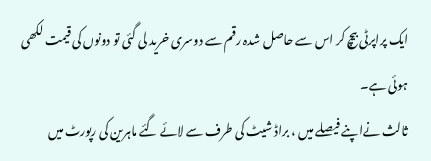ایک پراپرٹی بیچ کر اس سے حاصل شدہ رقم سے دوسری خرید لی گئی تو دونوں کی قیمت لکھی ہوئی ہے۔
ثالث نےاپنے فیصلے میں ، براڈ شیٹ کی طرف سے لائے گئے ماہرین کی رپورٹ میں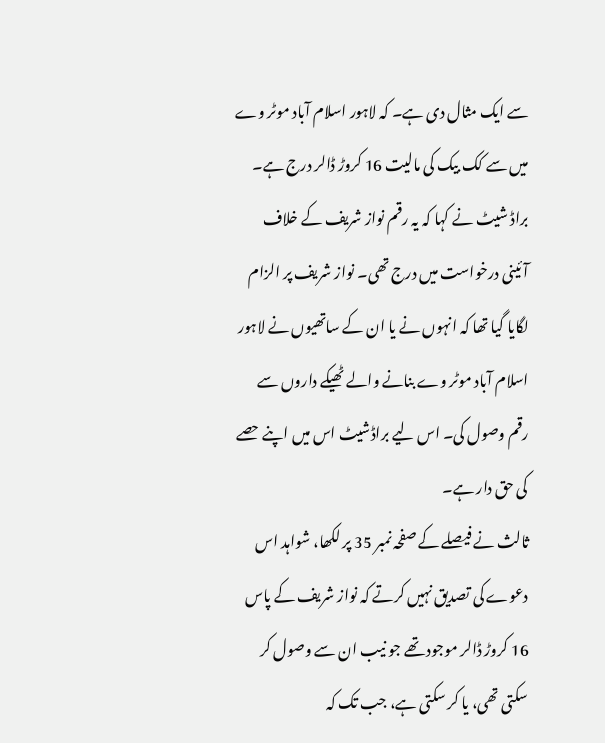سے ایک مثال دی ہے۔ کہ لاہور اسلام آباد موٹر وے میں سے کک بیک کی مالیت 16 کروڑ ڈالر درج ہے۔ براڈ شیٹ نے کہا کہ یہ رقم نواز شریف کے خلاف آئینی درخواست میں درج تھی۔ نواز شریف پر الزام لگایا گیا تھا کہ انہوں نے یا ان کے ساتھیوں نے لاہور اسلام آباد موٹر وے بنانے والے ٹھیکے داروں سے رقم وصول کی۔ اس لیے براڈشیٹ اس میں اپنے حصے کی حق دار ہے۔
ثالث نے فیصلے کے صفحہ نمبر 35 پر لکھا، شواہد اس دعوے کی تصدیق نہیں کرتے کہ نواز شریف کے پاس 16 کروڑ ڈالر موجود تھے جو نیب ان سے وصول کر سکتی تھی، یا کر سکتی ہے، جب تک کہ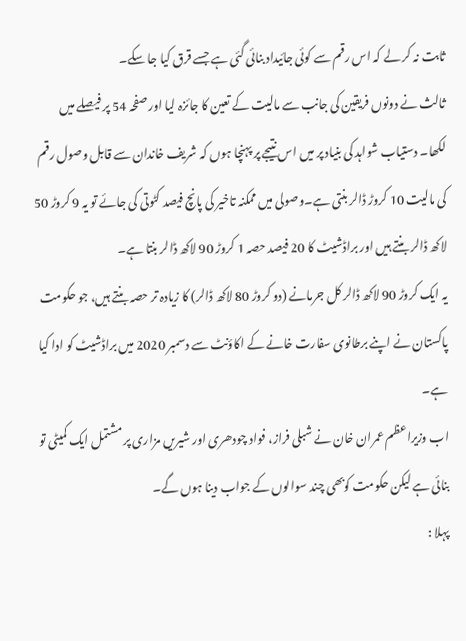ثابت نہ کر لے کہ اس رقم سے کوئی جائیداد بنائی گئی ہے جسے قرق کیا جا سکے۔
ثالث نے دونوں فریقین کی جانب سے مالیت کے تعین کا جائزہ لیا اور صفحہ 54 پر فیصلے میں لکھا۔ دستیاب شواہد کی بنیاد پر میں اس نتیجے پر پہنچا ہوں کہ شریف خاندان سے قابل وصول رقم کی مالیت 10 کروڑ ڈالر بنتی ہے۔وصولی میں ممکنہ تاخیر کی پانچ فیصد کٹوتی کی جائے تو یہ 9 کروڑ 50 لاکھ ڈالر بنتے ہیں اور براڈشیٹ کا 20 فیصد حصہ 1 کروڑ 90 لاکھ ڈالر بنتا ہے۔
یہ ایک کروڑ 90 لاکھ ڈالر کل جرمانے (دو کروڑ 80 لاکھ ڈالر) کا زیادہ تر حصہ بنتے ہیں، جو حکومت پاکستان نے اپنے برطانوی سفارت خانے کے اکاؤنٹ سے دسمبر 2020 میں براڈشیٹ کو ادا کیا ہے۔
اب وزیراعظم عمران خان نے شبلی فراز، فواد چودھری اور شیریں مزاری پر مشتمل ایک کمیٹی تو بنائی ہے لیکن حکومت کوبھی چند سوالوں کے جواب دینا ہوں گے۔
پہلا :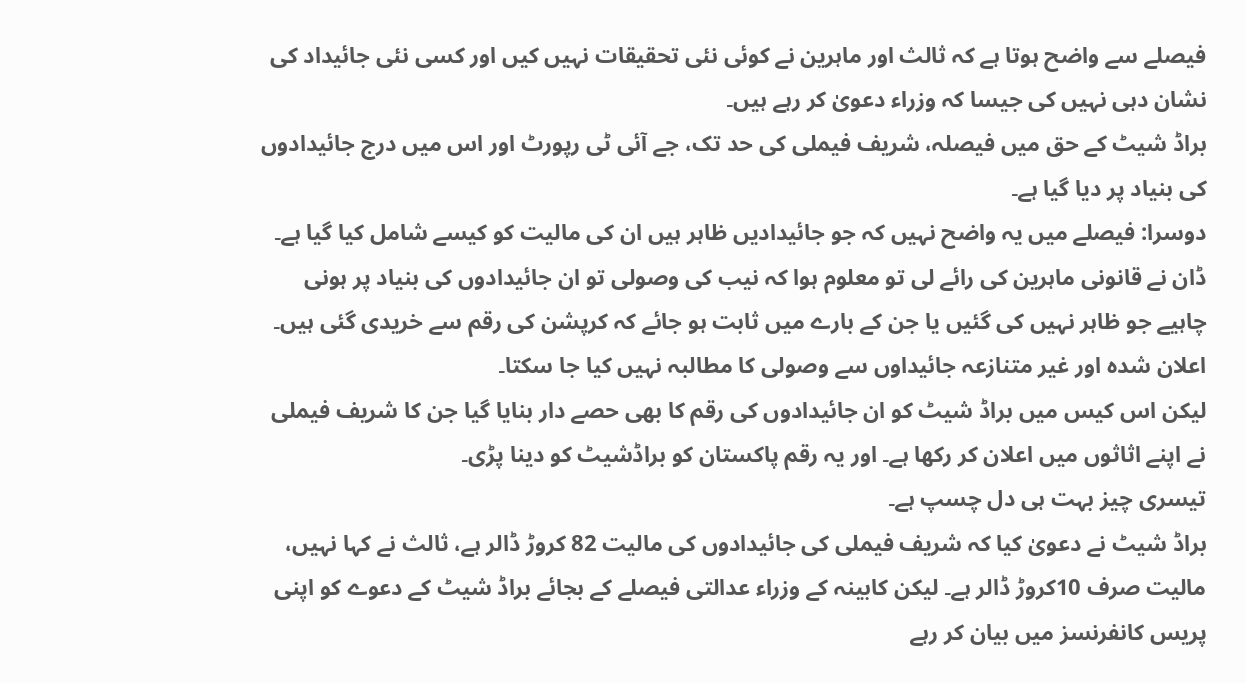فیصلے سے واضح ہوتا ہے کہ ثالث اور ماہرین نے کوئی نئی تحقیقات نہیں کیں اور کسی نئی جائیداد کی نشان دہی نہیں کی جیسا کہ وزراء دعویٰ کر رہے ہیں۔
براڈ شیٹ کے حق میں فیصلہ، شریف فیملی کی حد تک، جے آئی ٹی رپورٹ اور اس میں درج جائیدادوں کی بنیاد پر دیا گیا ہے۔
دوسرا: فیصلے میں یہ واضح نہیں کہ جو جائیدادیں ظاہر ہیں ان کی مالیت کو کیسے شامل کیا گیا ہے۔ ڈان نے قانونی ماہرین کی رائے لی تو معلوم ہوا کہ نیب کی وصولی تو ان جائیدادوں کی بنیاد پر ہونی چاہیے جو ظاہر نہیں کی گئیں یا جن کے بارے میں ثابت ہو جائے کہ کرپشن کی رقم سے خریدی گئی ہیں۔
اعلان شدہ اور غیر متنازعہ جائیداوں سے وصولی کا مطالبہ نہیں کیا جا سکتا۔
لیکن اس کیس میں براڈ شیٹ کو ان جائیدادوں کی رقم کا بھی حصے دار بنایا گیا جن کا شریف فیملی نے اپنے اثاثوں میں اعلان کر رکھا ہے۔ اور یہ رقم پاکستان کو براڈشیٹ کو دینا پڑی۔
تیسری چیز بہت ہی دل چسپ ہے۔
براڈ شیٹ نے دعویٰ کیا کہ شریف فیملی کی جائیدادوں کی مالیت 82 کروڑ ڈالر ہے، ثالث نے کہا نہیں، مالیت صرف 10کروڑ ڈالر ہے۔ لیکن کابینہ کے وزراء عدالتی فیصلے کے بجائے براڈ شیٹ کے دعوے کو اپنی پریس کانفرنسز میں بیان کر رہے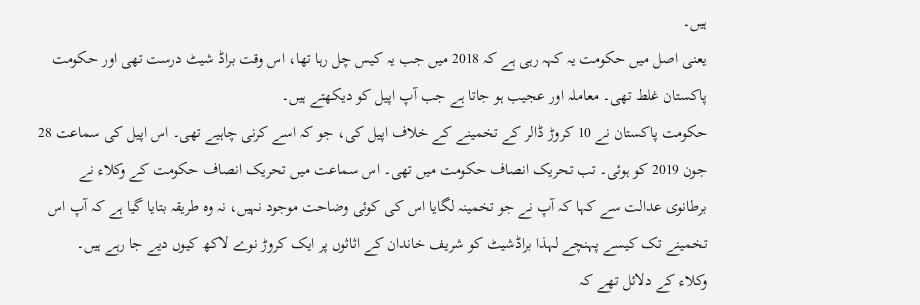ہیں۔
یعنی اصل میں حکومت یہ کہہ رہی ہے کہ 2018 میں جب یہ کیس چل رہا تھا، اس وقت براڈ شیٹ درست تھی اور حکومت پاکستان غلط تھی۔ معاملہ اور عجیب ہو جاتا ہے جب آپ اپیل کو دیکھتے ہیں۔
حکومت پاکستان نے 10 کروڑ ڈالر کے تخمینے کے خلاف اپیل کی، جو کہ اسے کرنی چاہیے تھی۔ اس اپیل کی سماعت 28 جون 2019 کو ہوئی۔ تب تحریک انصاف حکومت میں تھی۔ اس سماعت میں تحریک انصاف حکومت کے وکلاء نے برطانوی عدالت سے کہا کہ آپ نے جو تخمینہ لگایا اس کی کوئی وضاحت موجود نہیں، نہ وہ طریقہ بتایا گیا ہے کہ آپ اس تخمینے تک کیسے پہنچے لہذا براڈشیٹ کو شریف خاندان کے اثاثوں پر ایک کروڑ نوے لاکھ کیوں دیے جا رہے ہیں۔
وکلاء کے دلائل تھے کہ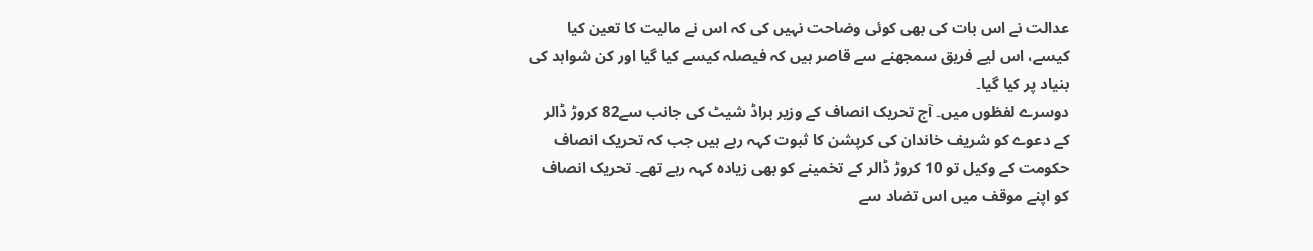عدالت نے اس بات کی بھی کوئی وضاحت نہیں کی کہ اس نے مالیت کا تعین کیا کیسے، اس لیے فریق سمجھنے سے قاصر ہیں کہ فیصلہ کیسے کیا گیا اور کن شواہد کی بنیاد پر کیا گیا۔
دوسرے لفظوں میں۔ آج تحریک انصاف کے وزیر براڈ شیٹ کی جانب سے82 کروڑ ڈالر کے دعوے کو شریف خاندان کی کرپشن کا ثبوت کہہ رہے ہیں جب کہ تحریک انصاف حکومت کے وکیل تو 10 کروڑ ڈالر کے تخمینے کو بھی زیادہ کہہ رہے تھے۔ تحریک انصاف کو اپنے موقف میں اس تضاد سے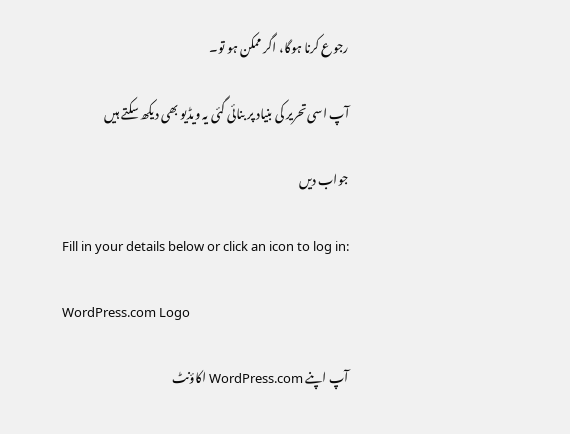رجوع کرنا ہوگا، اگر ممکن ہو تو۔

آپ اسی تحریر کی بنیاد پر بنائی گئی یہ ویڈیو بھی دیکھ سکتے ہیں

جواب دیں

Fill in your details below or click an icon to log in:

WordPress.com Logo

آپ اپنے WordPress.com اکاؤنٹ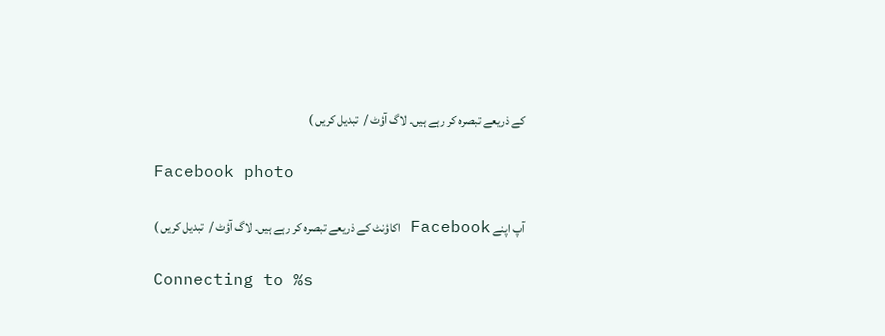کے ذریعے تبصرہ کر رہے ہیں۔ لاگ آؤٹ /  تبدیل کریں )

Facebook photo

آپ اپنے Facebook اکاؤنٹ کے ذریعے تبصرہ کر رہے ہیں۔ لاگ آؤٹ /  تبدیل کریں )

Connecting to %s